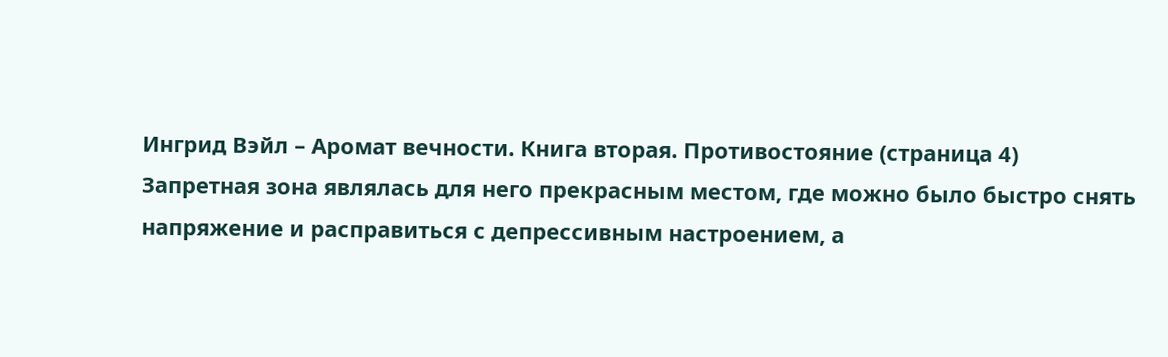Ингрид Вэйл – Аромат вечности. Книга вторая. Противостояние (страница 4)
Запретная зона являлась для него прекрасным местом, где можно было быстро снять напряжение и расправиться с депрессивным настроением, а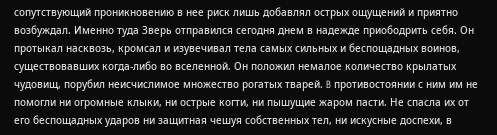сопутствующий проникновению в нее риск лишь добавлял острых ощущений и приятно возбуждал. Именно туда Зверь отправился сегодня днем в надежде приободрить себя. Он протыкал насквозь, кромсал и изувечивал тела самых сильных и беспощадных воинов, существовавших когда-либо во вселенной. Он положил немалое количество крылатых чудовищ, порубил неисчислимое множество рогатых тварей. B противостоянии с ним им не помогли ни огромные клыки, ни острые когти, ни пышущие жаром пасти. Не спасла их от его беспощадных ударов ни защитная чешуя собственных тел, ни искусные доспехи, в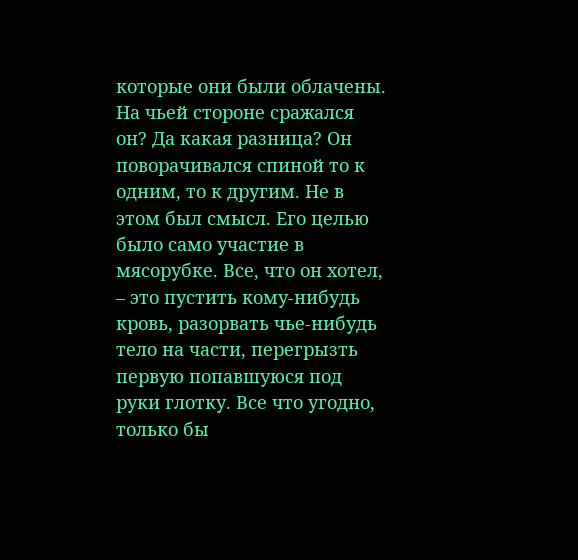которые они были облачены.
На чьей стороне сражался он? Да какая разница? Он поворачивался спиной то к одним, то к другим. Не в этом был смысл. Его целью было само участие в мясорубке. Все, что он хотел, – это пустить кому-нибудь кровь, разорвать чье-нибудь тело на части, перегрызть первую попавшуюся под руки глотку. Все что угодно, только бы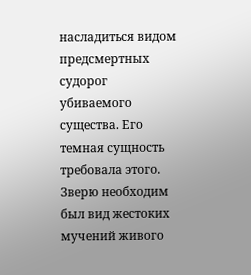насладиться видом предсмертных судорог убиваемого существа. Его темная сущность требовала этого. Зверю необходим был вид жестоких мучений живого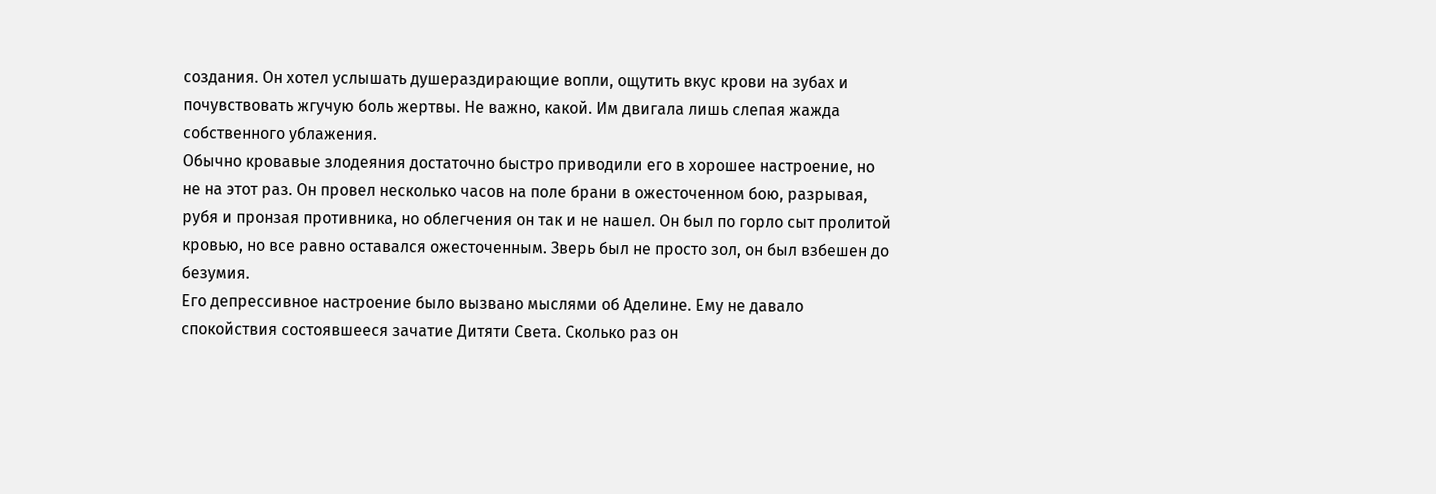создания. Он хотел услышать душераздирающие вопли, ощутить вкус крови на зубах и почувствовать жгучую боль жертвы. Не важно, какой. Им двигала лишь слепая жажда собственного ублажения.
Обычно кровавые злодеяния достаточно быстро приводили его в хорошее настроение, но не на этот раз. Он провел несколько часов на поле брани в ожесточенном бою, разрывая, рубя и пронзая противника, но облегчения он так и не нашел. Он был по горло сыт пролитой кровью, но все равно оставался ожесточенным. Зверь был не просто зол, он был взбешен до безумия.
Его депрессивное настроение было вызвано мыслями об Аделине. Ему не давало спокойствия состоявшееся зачатие Дитяти Света. Сколько раз он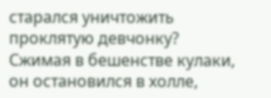старался уничтожить проклятую девчонку?
Сжимая в бешенстве кулаки, он остановился в холле,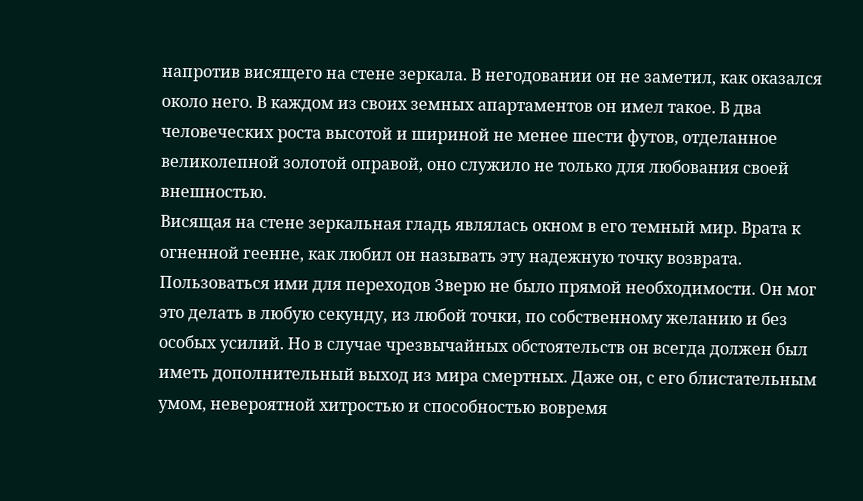напротив висящего на стене зеркала. В негодовании он не заметил, как оказался около него. В каждом из своих земных апартаментов он имел такое. В два человеческих роста высотой и шириной не менее шести футов, отделанное великолепной золотой оправой, оно служило не только для любования своей внешностью.
Висящая на стене зеркальная гладь являлась окном в его темный мир. Врата к огненной геенне, как любил он называть эту надежную точку возврата. Пользоваться ими для переходов Зверю не было прямой необходимости. Он мог это делать в любую секунду, из любой точки, по собственному желанию и без особых усилий. Но в случае чрезвычайных обстоятельств он всегда должен был иметь дополнительный выход из мира смертных. Даже он, с его блистательным умом, невероятной хитростью и способностью вовремя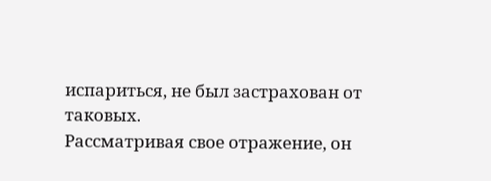испариться, не был застрахован от таковых.
Рассматривая свое отражение, он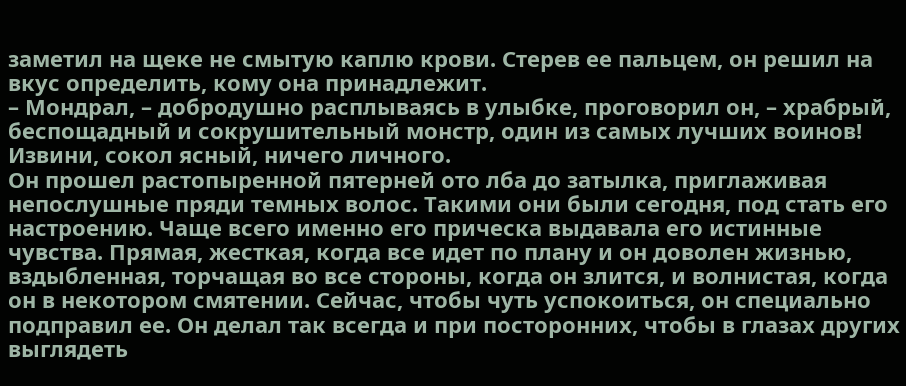заметил на щеке не смытую каплю крови. Стерев ее пальцем, он решил на вкус определить, кому она принадлежит.
– Мондрал, – добродушно расплываясь в улыбке, проговорил он, – храбрый, беспощадный и сокрушительный монстр, один из самых лучших воинов! Извини, сокол ясный, ничего личного.
Он прошел растопыренной пятерней ото лба до затылка, приглаживая непослушные пряди темных волос. Такими они были сегодня, под стать его настроению. Чаще всего именно его прическа выдавала его истинные чувства. Прямая, жесткая, когда все идет по плану и он доволен жизнью, вздыбленная, торчащая во все стороны, когда он злится, и волнистая, когда он в некотором смятении. Сейчас, чтобы чуть успокоиться, он специально подправил ее. Он делал так всегда и при посторонних, чтобы в глазах других выглядеть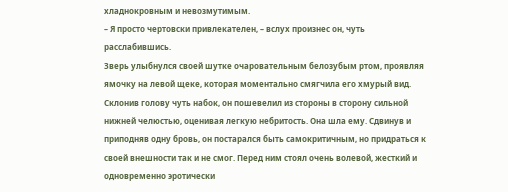хладнокровным и невозмутимым.
– Я просто чертовски привлекателен, – вслух произнес он, чуть расслабившись.
Зверь улыбнулся своей шутке очаровательным белозубым ртом, проявляя ямочку на левой щеке, которая моментально смягчила его хмурый вид. Склонив голову чуть набок, он пошевелил из стороны в сторону сильной нижней челюстью, оценивая легкую небритость. Она шла ему. Сдвинув и приподняв одну бровь, он постарался быть самокритичным, но придраться к своей внешности так и не смог. Перед ним стоял очень волевой, жесткий и одновременно эротически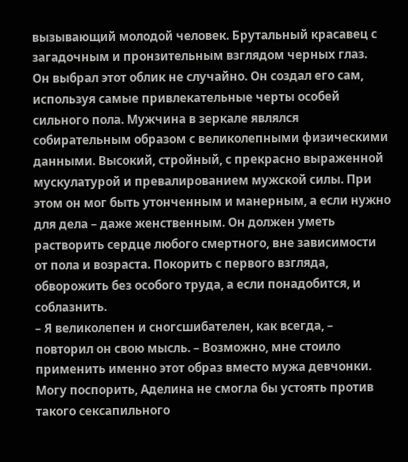вызывающий молодой человек. Брутальный красавец с загадочным и пронзительным взглядом черных глаз.
Он выбрал этот облик не случайно. Он создал его сам, используя самые привлекательные черты особей сильного пола. Мужчина в зеркале являлся собирательным образом с великолепными физическими данными. Высокий, стройный, с прекрасно выраженной мускулатурой и превалированием мужской силы. При этом он мог быть утонченным и манерным, а если нужно для дела – даже женственным. Он должен уметь растворить сердце любого смертного, вне зависимости от пола и возраста. Покорить с первого взгляда, обворожить без особого труда, а если понадобится, и соблазнить.
– Я великолепен и сногсшибателен, как всегда, – повторил он свою мысль. – Возможно, мне стоило применить именно этот образ вместо мужа девчонки. Могу поспорить, Аделина не смогла бы устоять против такого сексапильного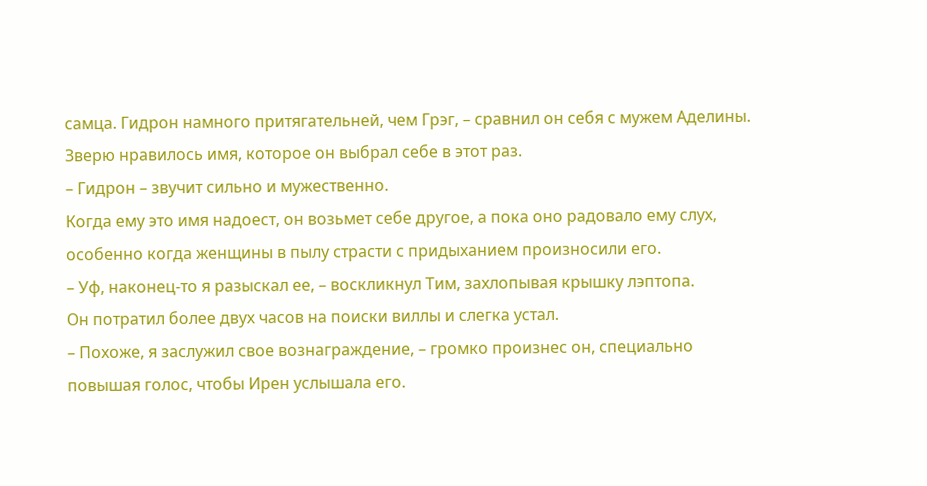самца. Гидрон намного притягательней, чем Грэг, – сравнил он себя с мужем Аделины.
Зверю нравилось имя, которое он выбрал себе в этот раз.
– Гидрон – звучит сильно и мужественно.
Когда ему это имя надоест, он возьмет себе другое, а пока оно радовало ему слух, особенно когда женщины в пылу страсти с придыханием произносили его.
– Уф, наконец-то я разыскал ее, – воскликнул Тим, захлопывая крышку лэптопа.
Он потратил более двух часов на поиски виллы и слегка устал.
– Похоже, я заслужил свое вознаграждение, – громко произнес он, специально повышая голос, чтобы Ирен услышала его.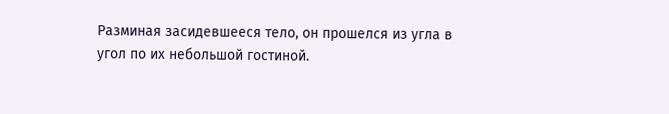Разминая засидевшееся тело, он прошелся из угла в угол по их небольшой гостиной.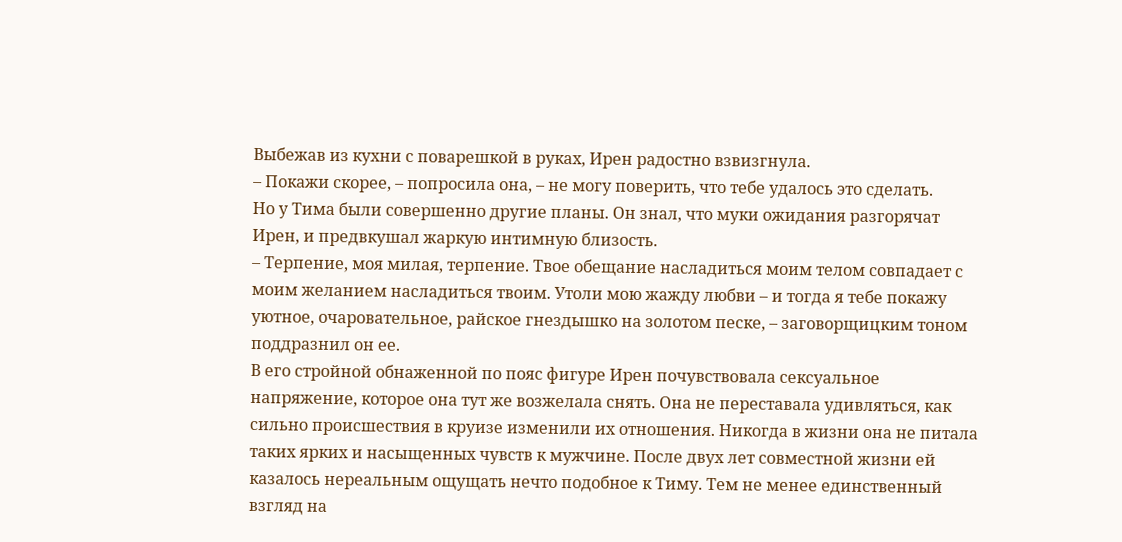Выбежав из кухни с поварешкой в руках, Ирен радостно взвизгнула.
– Покажи скорее, – попросила она, – не могу поверить, что тебе удалось это сделать.
Но у Тима были совершенно другие планы. Он знал, что муки ожидания разгорячат Ирен, и предвкушал жаркую интимную близость.
– Терпение, моя милая, терпение. Твое обещание насладиться моим телом совпадает с моим желанием насладиться твоим. Утоли мою жажду любви – и тогда я тебе покажу уютное, очаровательное, райское гнездышко на золотом песке, – заговорщицким тоном поддразнил он ее.
В его стройной обнаженной по пояс фигуре Ирен почувствовала сексуальное напряжение, которое она тут же возжелала снять. Она не переставала удивляться, как сильно происшествия в круизе изменили их отношения. Никогда в жизни она не питала таких ярких и насыщенных чувств к мужчине. После двух лет совместной жизни ей казалось нереальным ощущать нечто подобное к Тиму. Тем не менее единственный взгляд на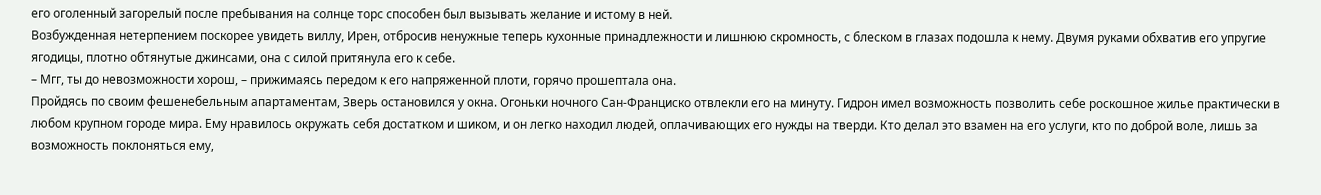его оголенный загорелый после пребывания на солнце торс способен был вызывать желание и истому в ней.
Возбужденная нетерпением поскорее увидеть виллу, Ирен, отбросив ненужные теперь кухонные принадлежности и лишнюю скромность, с блеском в глазах подошла к нему. Двумя руками обхватив его упругие ягодицы, плотно обтянутые джинсами, она с силой притянула его к себе.
– Мгг, ты до невозможности хорош, – прижимаясь передом к его напряженной плоти, горячо прошептала она.
Пройдясь по своим фешенебельным апартаментам, Зверь остановился у окна. Огоньки ночного Сан-Франциско отвлекли его на минуту. Гидрон имел возможность позволить себе роскошное жилье практически в любом крупном городе мира. Ему нравилось окружать себя достатком и шиком, и он легко находил людей, оплачивающих его нужды на тверди. Кто делал это взамен на его услуги, кто по доброй воле, лишь за возможность поклоняться ему,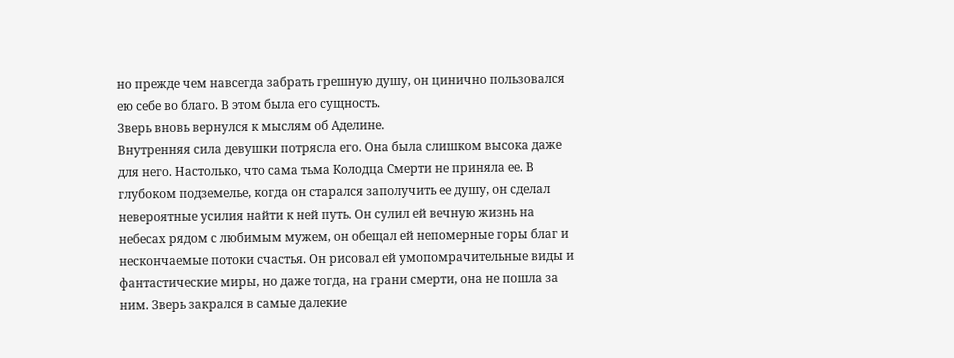но прежде чем навсегда забрать грешную душу, он цинично пользовался ею себе во благо. В этом была его сущность.
Зверь вновь вернулся к мыслям об Аделине.
Внутренняя сила девушки потрясла его. Она была слишком высока даже для него. Настолько, что сама тьма Колодца Смерти не приняла ее. В глубоком подземелье, когда он старался заполучить ее душу, он сделал невероятные усилия найти к ней путь. Он сулил ей вечную жизнь на небесах рядом с любимым мужем, он обещал ей непомерные горы благ и нескончаемые потоки счастья. Он рисовал ей умопомрачительные виды и фантастические миры, но даже тогда, на грани смерти, она не пошла за ним. Зверь закрался в самые далекие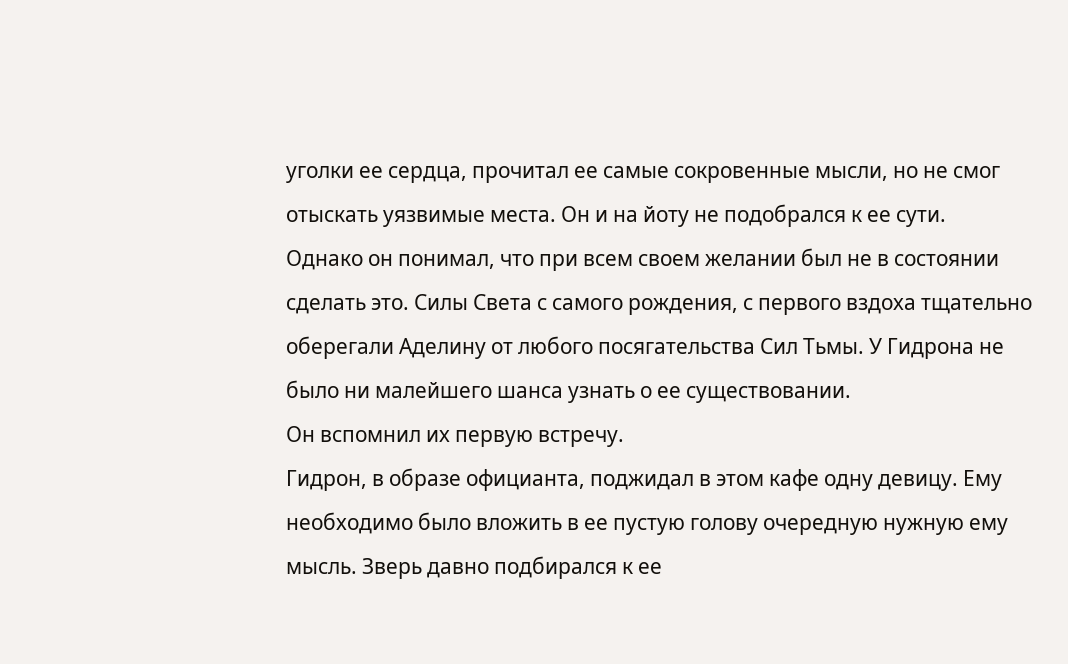уголки ее сердца, прочитал ее самые сокровенные мысли, но не смог отыскать уязвимые места. Он и на йоту не подобрался к ее сути.
Однако он понимал, что при всем своем желании был не в состоянии сделать это. Силы Света с самого рождения, с первого вздоха тщательно оберегали Аделину от любого посягательства Сил Тьмы. У Гидрона не было ни малейшего шанса узнать о ее существовании.
Он вспомнил их первую встречу.
Гидрон, в образе официанта, поджидал в этом кафе одну девицу. Ему необходимо было вложить в ее пустую голову очередную нужную ему мысль. Зверь давно подбирался к ее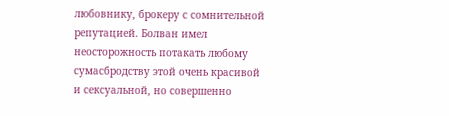любовнику, брокеру с сомнительной репутацией. Болван имел неосторожность потакать любому сумасбродству этой очень красивой и сексуальной, но совершенно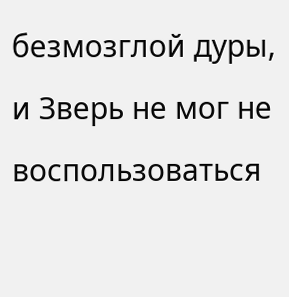безмозглой дуры, и Зверь не мог не воспользоваться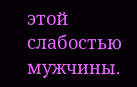этой слабостью мужчины.